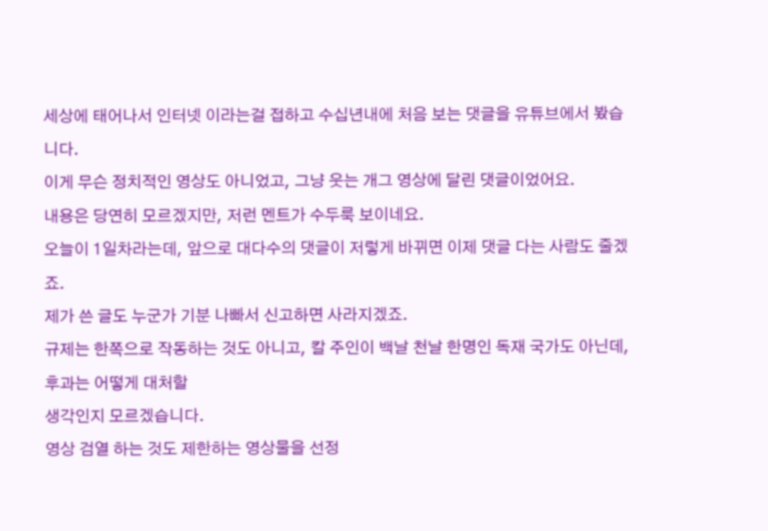세상에 태어나서 인터넷 이라는걸 접하고 수십년내에 처음 보는 댓글을 유튜브에서 봤습니다.
이게 무슨 정치적인 영상도 아니었고, 그냥 웃는 개그 영상에 달린 댓글이었어요.
내용은 당연히 모르겠지만, 저런 멘트가 수두룩 보이네요.
오늘이 1일차라는데, 앞으로 대다수의 댓글이 저렇게 바뀌면 이제 댓글 다는 사람도 줄겠죠.
제가 쓴 글도 누군가 기분 나빠서 신고하면 사라지겠죠.
규제는 한쪽으로 작동하는 것도 아니고, 칼 주인이 백날 천날 한명인 독재 국가도 아닌데, 후과는 어떻게 대처할
생각인지 모르겠습니다.
영상 검열 하는 것도 제한하는 영상물을 선정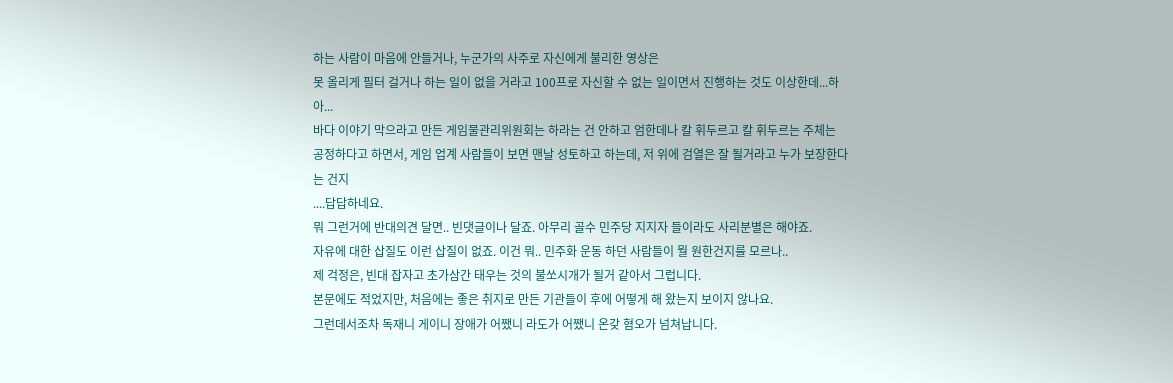하는 사람이 마음에 안들거나, 누군가의 사주로 자신에게 불리한 영상은
못 올리게 필터 걸거나 하는 일이 없을 거라고 100프로 자신할 수 없는 일이면서 진행하는 것도 이상한데...하아...
바다 이야기 막으라고 만든 게임물관리위원회는 하라는 건 안하고 엄한데나 칼 휘두르고 칼 휘두르는 주체는
공정하다고 하면서, 게임 업계 사람들이 보면 맨날 성토하고 하는데, 저 위에 검열은 잘 될거라고 누가 보장한다는 건지
....답답하네요.
뭐 그런거에 반대의견 달면.. 빈댓글이나 달죠. 아무리 골수 민주당 지지자 들이라도 사리분별은 해야죠.
자유에 대한 삽질도 이런 삽질이 없죠. 이건 뭐.. 민주화 운동 하던 사람들이 뭘 원한건지를 모르나..
제 걱정은, 빈대 잡자고 초가삼간 태우는 것의 불쏘시개가 될거 같아서 그럽니다.
본문에도 적었지만, 처음에는 좋은 취지로 만든 기관들이 후에 어떻게 해 왔는지 보이지 않나요.
그런데서조차 독재니 게이니 장애가 어쨌니 라도가 어쨌니 온갖 혐오가 넘쳐납니다.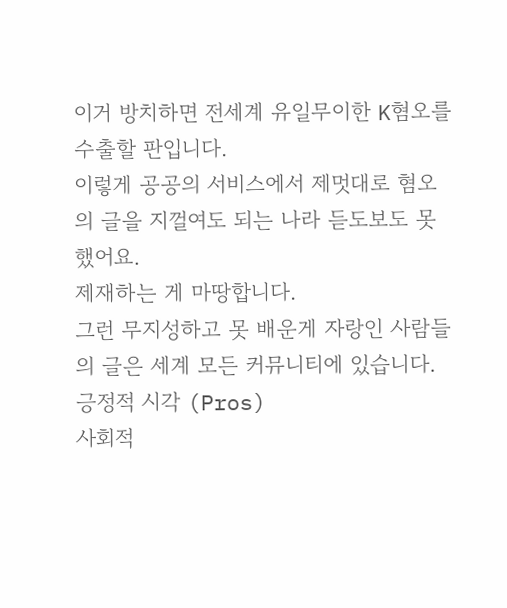이거 방치하면 전세계 유일무이한 K혐오를 수출할 판입니다.
이렇게 공공의 서비스에서 제멋대로 혐오의 글을 지껄여도 되는 나라 듣도보도 못했어요.
제재하는 게 마땅합니다.
그런 무지성하고 못 배운게 자랑인 사람들의 글은 세계 모든 커뮤니티에 있습니다.
긍정적 시각 (Pros)
사회적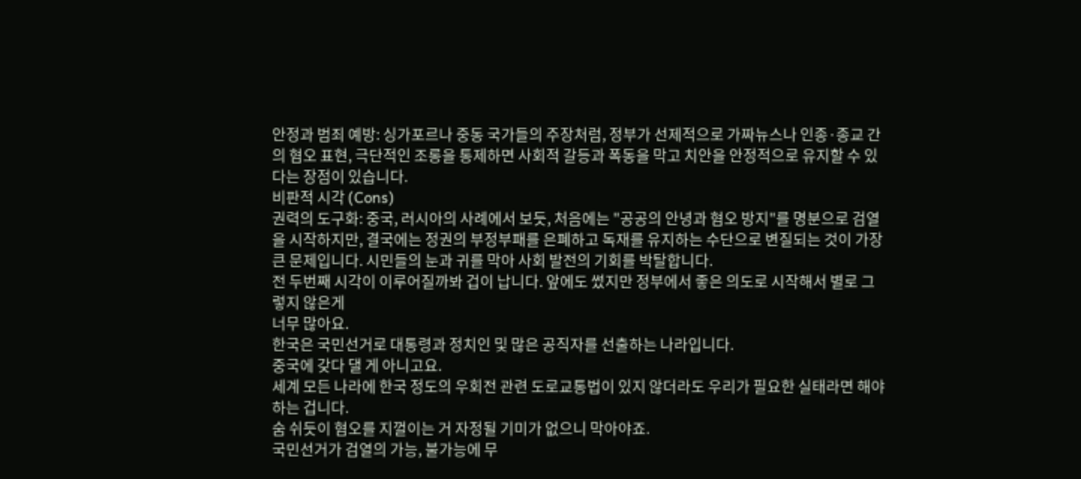안정과 범죄 예방: 싱가포르나 중동 국가들의 주장처럼, 정부가 선제적으로 가짜뉴스나 인종·종교 간의 혐오 표현, 극단적인 조롱을 통제하면 사회적 갈등과 폭동을 막고 치안을 안정적으로 유지할 수 있다는 장점이 있습니다.
비판적 시각 (Cons)
권력의 도구화: 중국, 러시아의 사례에서 보듯, 처음에는 "공공의 안녕과 혐오 방지"를 명분으로 검열을 시작하지만, 결국에는 정권의 부정부패를 은폐하고 독재를 유지하는 수단으로 변질되는 것이 가장 큰 문제입니다. 시민들의 눈과 귀를 막아 사회 발전의 기회를 박탈합니다.
전 두번째 시각이 이루어질까봐 겁이 납니다. 앞에도 썼지만 정부에서 좋은 의도로 시작해서 별로 그렇지 않은게
너무 많아요.
한국은 국민선거로 대통령과 정치인 및 많은 공직자를 선출하는 나라입니다.
중국에 갖다 댈 게 아니고요.
세계 모든 나라에 한국 정도의 우회전 관련 도로교통법이 있지 않더라도 우리가 필요한 실태라면 해야 하는 겁니다.
숨 쉬듯이 혐오를 지껄이는 거 자정될 기미가 없으니 막아야죠.
국민선거가 검열의 가능, 불가능에 무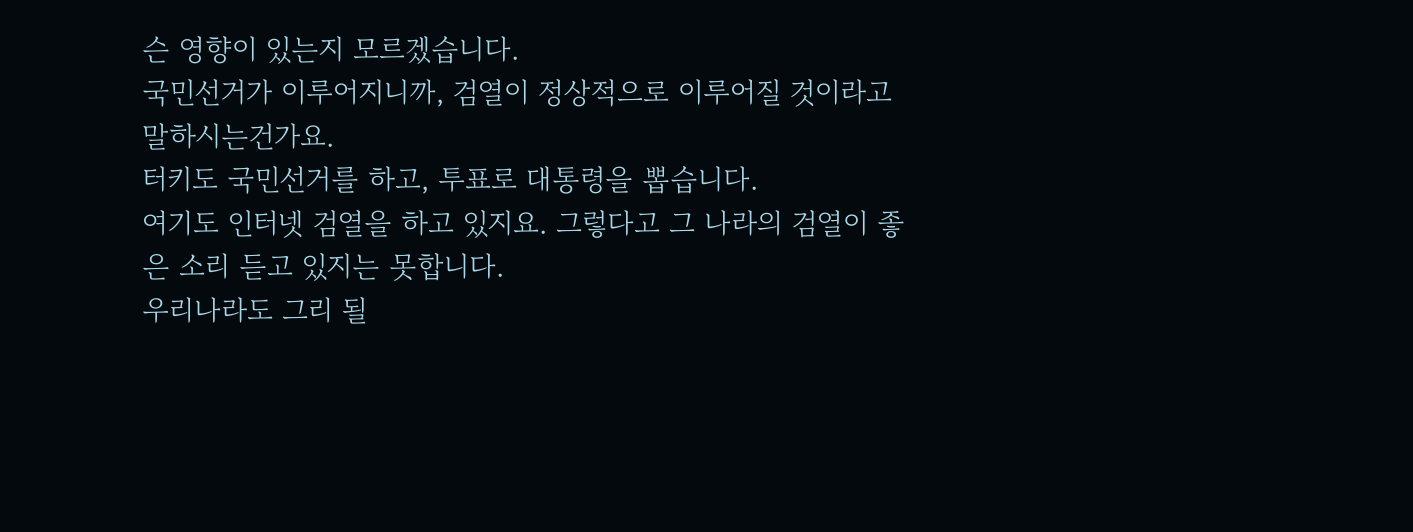슨 영향이 있는지 모르겠습니다.
국민선거가 이루어지니까, 검열이 정상적으로 이루어질 것이라고 말하시는건가요.
터키도 국민선거를 하고, 투표로 대통령을 뽑습니다.
여기도 인터넷 검열을 하고 있지요. 그렇다고 그 나라의 검열이 좋은 소리 듣고 있지는 못합니다.
우리나라도 그리 될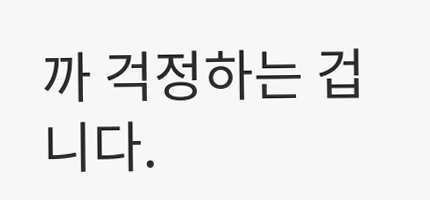까 걱정하는 겁니다.